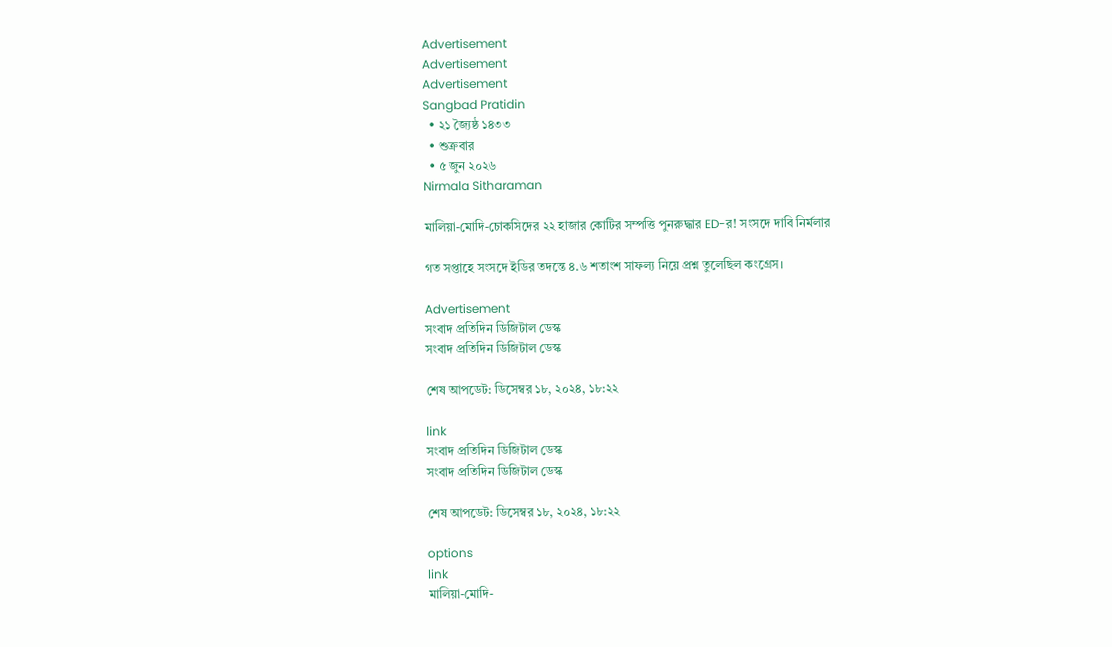Advertisement
Advertisement
Advertisement
Sangbad Pratidin
  • ২১ জ্যৈষ্ঠ ১৪৩৩
  • শুক্রবার
  • ৫ জুন ২০২৬
Nirmala Sitharaman

মালিয়া-মোদি-চোকসিদের ২২ হাজার কোটির সম্পত্তি পুনরুদ্ধার ED-র! সংসদে দাবি নির্মলার

গত সপ্তাহে সংসদে ইডির তদন্তে ৪.৬ শতাংশ সাফল্য নিয়ে প্রশ্ন তুলেছিল কংগ্রেস।

Advertisement
সংবাদ প্রতিদিন ডিজিটাল ডেস্ক
সংবাদ প্রতিদিন ডিজিটাল ডেস্ক

শেষ আপডেট: ডিসেম্বর ১৮, ২০২৪, ১৮:২২

link
সংবাদ প্রতিদিন ডিজিটাল ডেস্ক
সংবাদ প্রতিদিন ডিজিটাল ডেস্ক

শেষ আপডেট: ডিসেম্বর ১৮, ২০২৪, ১৮:২২

options
link
মালিয়া-মোদি-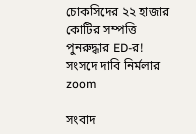চোকসিদের ২২ হাজার কোটির সম্পত্তি পুনরুদ্ধার ED-র! সংসদে দাবি নির্মলার zoom

সংবাদ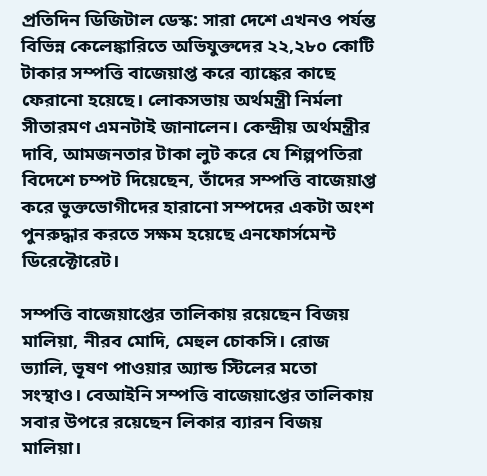প্রতিদিন ডিজিটাল ডেস্ক: সারা দেশে এখনও পর্যন্ত বিভিন্ন কেলেঙ্কারিতে অভিযুক্তদের ২২,২৮০ কোটি টাকার সম্পত্তি বাজেয়াপ্ত করে ব্যাঙ্কের কাছে ফেরানো হয়েছে। লোকসভায় অর্থমন্ত্রী নির্মলা সীতারমণ এমনটাই জানালেন। কেন্দ্রীয় অর্থমন্ত্রীর দাবি, আমজনতার টাকা লুট করে যে শিল্পপতিরা বিদেশে চম্পট দিয়েছেন, তাঁদের সম্পত্তি বাজেয়াপ্ত করে ভুক্তভোগীদের হারানো সম্পদের একটা অংশ পুনরুদ্ধার করতে সক্ষম হয়েছে এনফোর্সমেন্ট ডিরেক্টোরেট।

সম্পত্তি বাজেয়াপ্তের তালিকায় রয়েছেন বিজয় মালিয়া, নীরব মোদি, মেহুল চোকসি। রোজ ভ্যালি, ভূষণ পাওয়ার অ্যান্ড স্টিলের মতো সংস্থাও। বেআইনি সম্পত্তি বাজেয়াপ্তের তালিকায় সবার উপরে রয়েছেন লিকার ব্যারন বিজয় মালিয়া।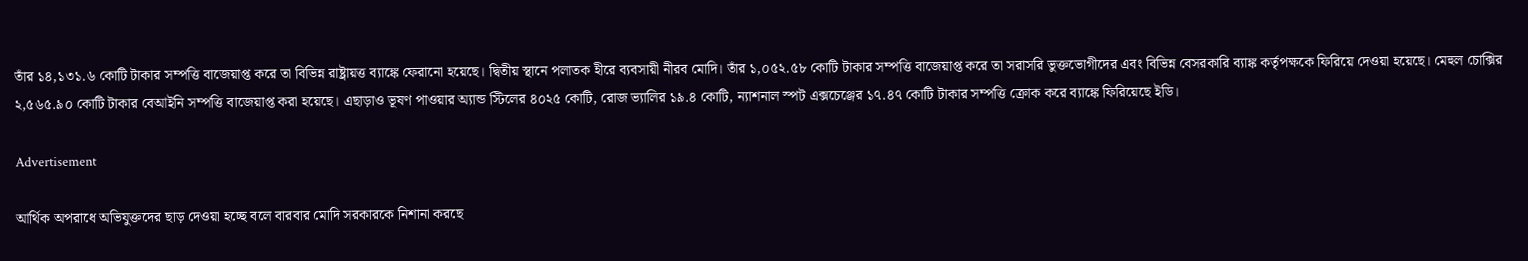তাঁর ১৪,১৩১.৬ কোটি টাকার সম্পত্তি বাজেয়াপ্ত করে তা বিভিন্ন রাষ্ট্রায়ত্ত ব্যাঙ্কে ফেরানো হয়েছে। দ্বিতীয় স্থানে পলাতক হীরে ব্যবসায়ী নীরব মোদি। তাঁর ১,০৫২.৫৮ কোটি টাকার সম্পত্তি বাজেয়াপ্ত করে তা সরাসরি ভুক্তভোগীদের এবং বিভিন্ন বেসরকারি ব্যাঙ্ক কর্তৃপক্ষকে ফিরিয়ে দেওয়া হয়েছে। মেহুল চোক্সির ২,৫৬৫.৯০ কোটি টাকার বেআইনি সম্পত্তি বাজেয়াপ্ত করা হয়েছে। এছাড়াও ভূষণ পাওয়ার অ্যান্ড স্টিলের ৪০২৫ কোটি, রোজ ভ্যালির ১৯.৪ কোটি, ন্যাশনাল স্পট এক্সচেঞ্জের ১৭.৪৭ কোটি টাকার সম্পত্তি ক্রোক করে ব্যাঙ্কে ফিরিয়েছে ইডি।

Advertisement

আর্থিক অপরাধে অভিযুক্তদের ছাড় দেওয়া হচ্ছে বলে বারবার মোদি সরকারকে নিশানা করছে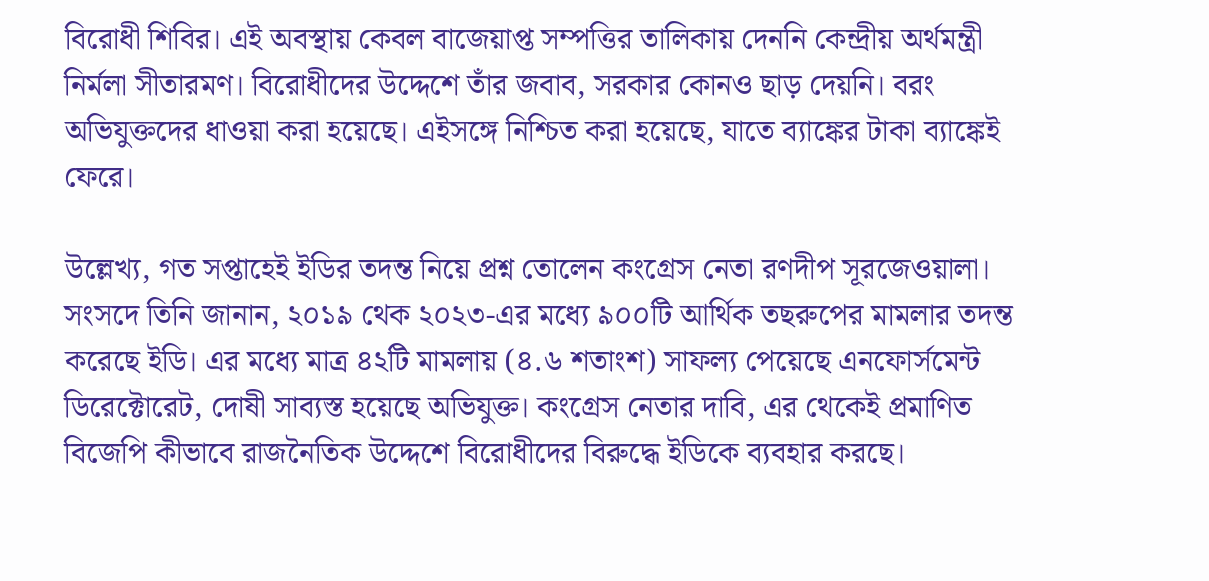বিরোধী শিবির। এই অবস্থায় কেবল বাজেয়াপ্ত সম্পত্তির তালিকায় দেননি কেন্দ্রীয় অর্থমন্ত্রী নির্মলা সীতারমণ। বিরোধীদের উদ্দেশে তাঁর জবাব, সরকার কোনও ছাড় দেয়নি। বরং অভিযুক্তদের ধাওয়া করা হয়েছে। এইসঙ্গে নিশ্চিত করা হয়েছে, যাতে ব্যাঙ্কের টাকা ব্যাঙ্কেই ফেরে।

উল্লেখ্য, গত সপ্তাহেই ইডির তদন্ত নিয়ে প্রশ্ন তোলেন কংগ্রেস নেতা রণদীপ সূরজেওয়ালা। সংসদে তিনি জানান, ২০১৯ থেক ২০২৩-এর মধ্যে ৯০০টি আর্থিক তছরুপের মামলার তদন্ত করেছে ইডি। এর মধ্যে মাত্র ৪২টি মামলায় (৪.৬ শতাংশ) সাফল্য পেয়েছে এনফোর্সমেন্ট ডিরেক্টোরেট, দোষী সাব্যস্ত হয়েছে অভিযুক্ত। কংগ্রেস নেতার দাবি, এর থেকেই প্রমাণিত বিজেপি কীভাবে রাজনৈতিক উদ্দেশে বিরোধীদের বিরুদ্ধে ইডিকে ব্যবহার করছে।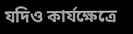যদিও কার্যক্ষেত্রে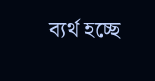ব্যর্থ হচ্ছে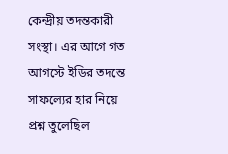কেন্দ্রীয় তদন্তকারী সংস্থা। এর আগে গত আগস্টে ইডির তদন্তে সাফল্যের হার নিয়ে প্রশ্ন তুলেছিল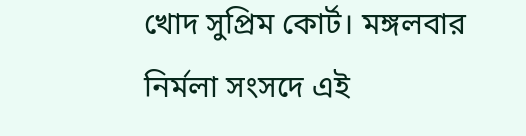খোদ সুপ্রিম কোর্ট। মঙ্গলবার নির্মলা সংসদে এই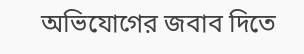অভিযোগের জবাব দিতে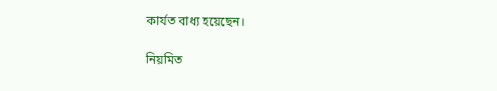কার্যত বাধ্য হয়েছেন।

নিয়মিত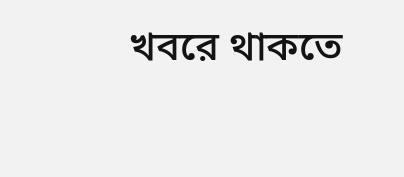খবরে থাকতে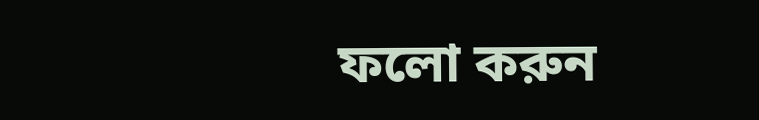ফলো করুন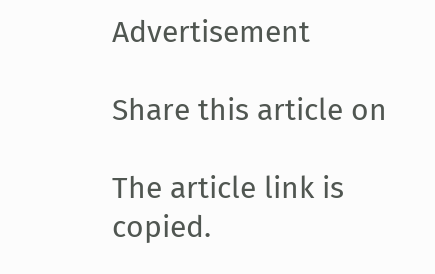Advertisement

Share this article on

The article link is copied.